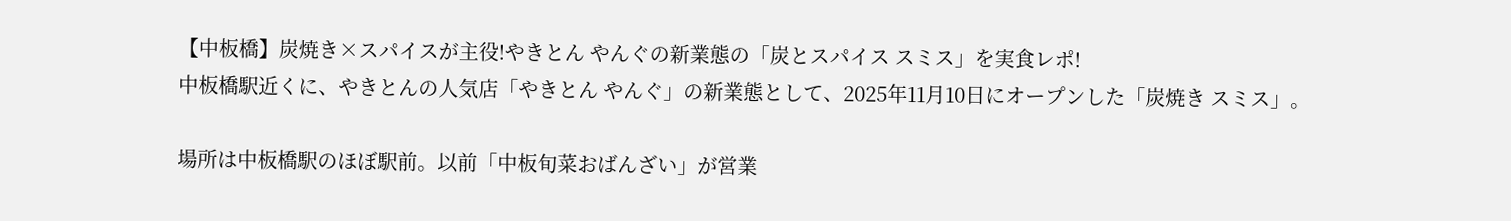【中板橋】炭焼き×スパイスが主役!やきとん やんぐの新業態の「炭とスパイス スミス」を実食レポ!
中板橋駅近くに、やきとんの人気店「やきとん やんぐ」の新業態として、2025年11月10日にオープンした「炭焼き スミス」。

場所は中板橋駅のほぼ駅前。以前「中板旬菜おばんざい」が営業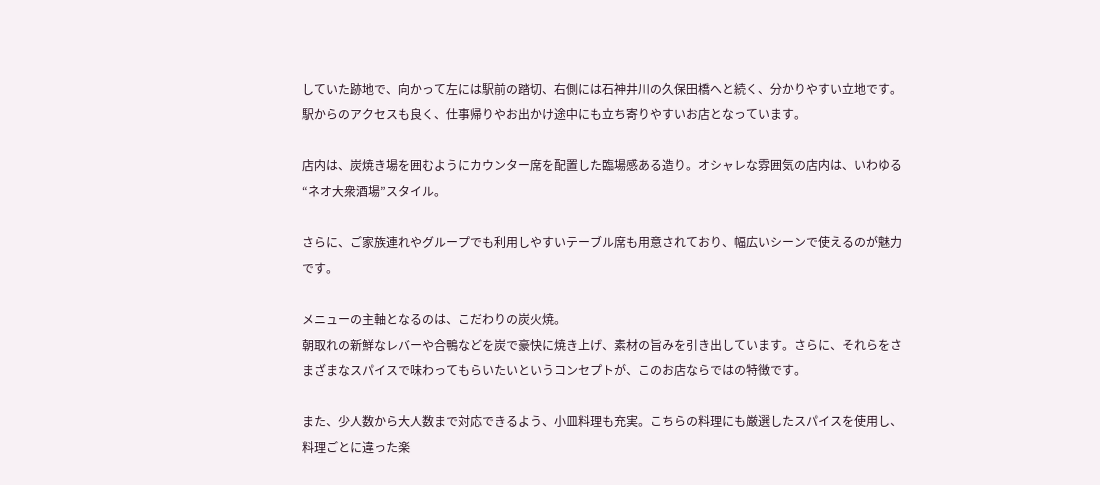していた跡地で、向かって左には駅前の踏切、右側には石神井川の久保田橋へと続く、分かりやすい立地です。駅からのアクセスも良く、仕事帰りやお出かけ途中にも立ち寄りやすいお店となっています。

店内は、炭焼き場を囲むようにカウンター席を配置した臨場感ある造り。オシャレな雰囲気の店内は、いわゆる“ネオ大衆酒場”スタイル。

さらに、ご家族連れやグループでも利用しやすいテーブル席も用意されており、幅広いシーンで使えるのが魅力です。

メニューの主軸となるのは、こだわりの炭火焼。
朝取れの新鮮なレバーや合鴨などを炭で豪快に焼き上げ、素材の旨みを引き出しています。さらに、それらをさまざまなスパイスで味わってもらいたいというコンセプトが、このお店ならではの特徴です。

また、少人数から大人数まで対応できるよう、小皿料理も充実。こちらの料理にも厳選したスパイスを使用し、料理ごとに違った楽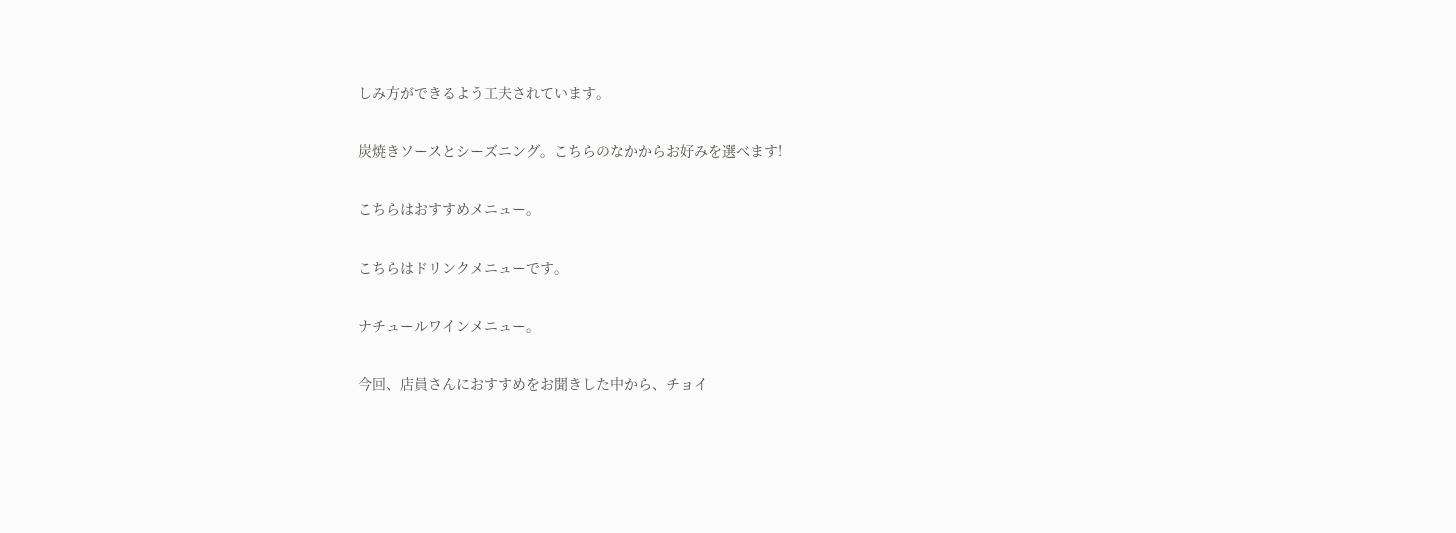しみ方ができるよう工夫されています。

炭焼きソースとシーズニング。こちらのなかからお好みを選べます!

こちらはおすすめメニュー。

こちらはドリンクメニューです。

ナチュールワインメニュー。

今回、店員さんにおすすめをお聞きした中から、チョイ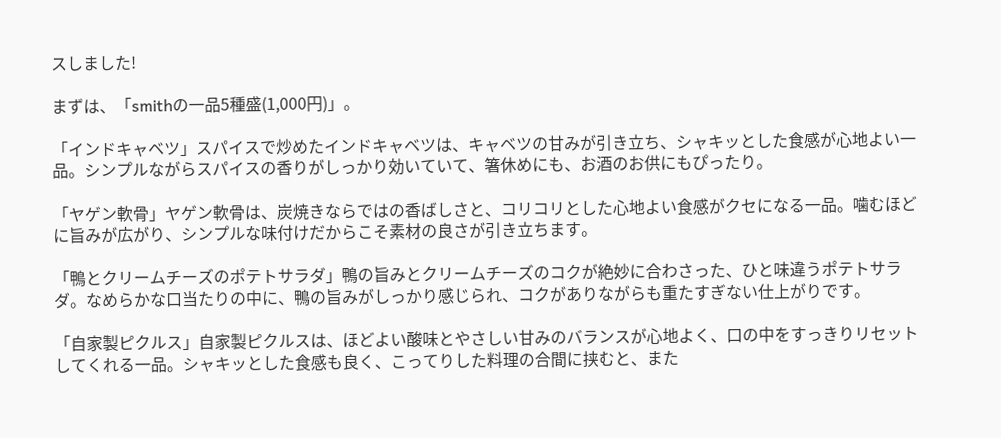スしました!

まずは、「smithの一品5種盛(1,000円)」。

「インドキャベツ」スパイスで炒めたインドキャベツは、キャベツの甘みが引き立ち、シャキッとした食感が心地よい一品。シンプルながらスパイスの香りがしっかり効いていて、箸休めにも、お酒のお供にもぴったり。

「ヤゲン軟骨」ヤゲン軟骨は、炭焼きならではの香ばしさと、コリコリとした心地よい食感がクセになる一品。噛むほどに旨みが広がり、シンプルな味付けだからこそ素材の良さが引き立ちます。

「鴨とクリームチーズのポテトサラダ」鴨の旨みとクリームチーズのコクが絶妙に合わさった、ひと味違うポテトサラダ。なめらかな口当たりの中に、鴨の旨みがしっかり感じられ、コクがありながらも重たすぎない仕上がりです。

「自家製ピクルス」自家製ピクルスは、ほどよい酸味とやさしい甘みのバランスが心地よく、口の中をすっきりリセットしてくれる一品。シャキッとした食感も良く、こってりした料理の合間に挟むと、また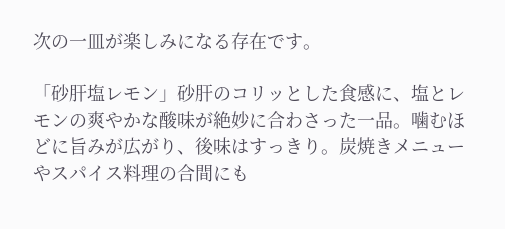次の一皿が楽しみになる存在です。

「砂肝塩レモン」砂肝のコリッとした食感に、塩とレモンの爽やかな酸味が絶妙に合わさった一品。噛むほどに旨みが広がり、後味はすっきり。炭焼きメニューやスパイス料理の合間にも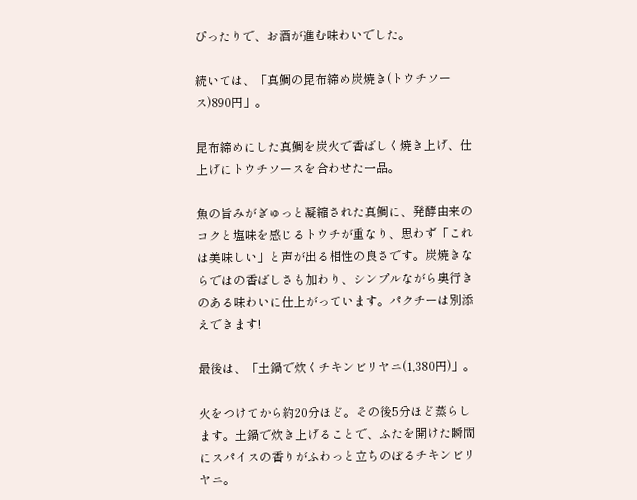ぴったりで、お酒が進む味わいでした。

続いては、「真鯛の昆布締め炭焼き(トウチソース)890円」。

昆布締めにした真鯛を炭火で香ばしく焼き上げ、仕上げにトウチソースを合わせた一品。

魚の旨みがぎゅっと凝縮された真鯛に、発酵由来のコクと塩味を感じるトウチが重なり、思わず「これは美味しい」と声が出る相性の良さです。炭焼きならではの香ばしさも加わり、シンプルながら奥行きのある味わいに仕上がっています。パクチーは別添えできます!

最後は、「土鍋で炊くチキンビリヤニ(1,380円)」。

火をつけてから約20分ほど。その後5分ほど蒸らします。土鍋で炊き上げることで、ふたを開けた瞬間にスパイスの香りがふわっと立ちのぼるチキンビリヤニ。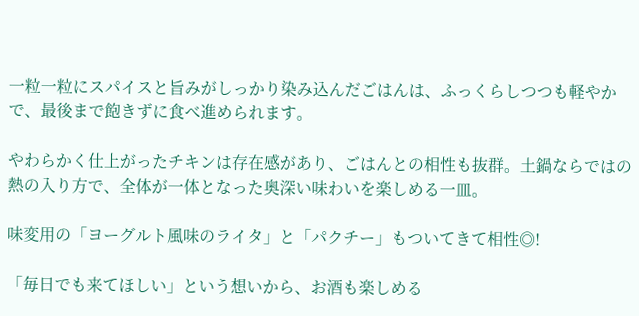一粒一粒にスパイスと旨みがしっかり染み込んだごはんは、ふっくらしつつも軽やかで、最後まで飽きずに食べ進められます。

やわらかく仕上がったチキンは存在感があり、ごはんとの相性も抜群。土鍋ならではの熱の入り方で、全体が一体となった奥深い味わいを楽しめる一皿。

味変用の「ヨーグルト風味のライタ」と「パクチー」もついてきて相性◎!

「毎日でも来てほしい」という想いから、お酒も楽しめる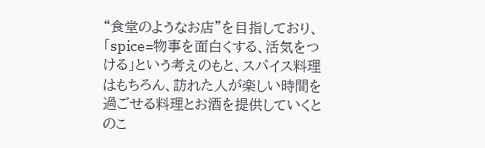“食堂のようなお店”を目指しており、「spice=物事を面白くする、活気をつける」という考えのもと、スパイス料理はもちろん、訪れた人が楽しい時間を過ごせる料理とお酒を提供していくとのこ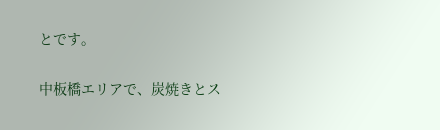とです。

中板橋エリアで、炭焼きとス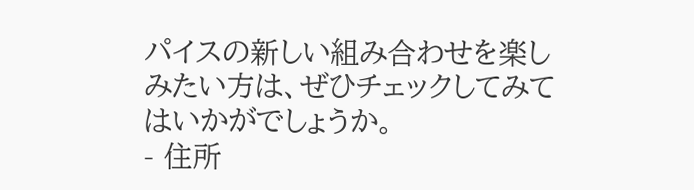パイスの新しい組み合わせを楽しみたい方は、ぜひチェックしてみてはいかがでしょうか。
- 住所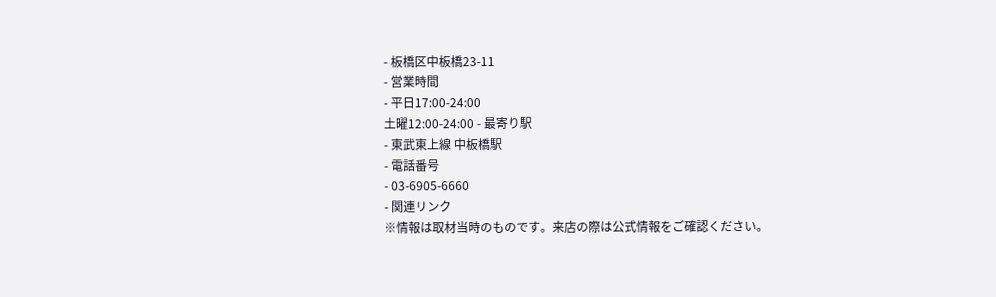- 板橋区中板橋23-11
- 営業時間
- 平日17:00-24:00
土曜12:00-24:00 - 最寄り駅
- 東武東上線 中板橋駅
- 電話番号
- 03-6905-6660
- 関連リンク
※情報は取材当時のものです。来店の際は公式情報をご確認ください。